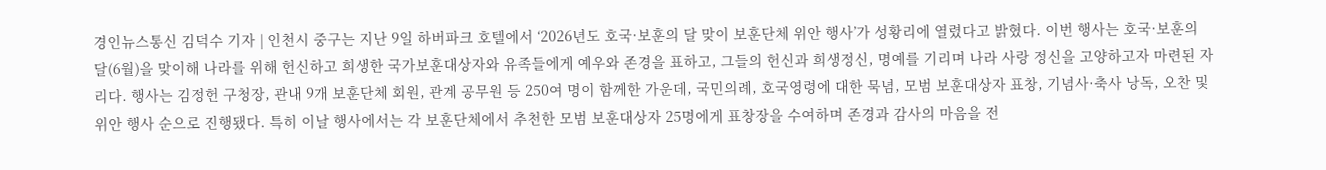경인뉴스통신 김덕수 기자 | 인천시 중구는 지난 9일 하버파크 호텔에서 ‘2026년도 호국·보훈의 달 맞이 보훈단체 위안 행사’가 성황리에 열렸다고 밝혔다. 이번 행사는 호국·보훈의 달(6월)을 맞이해 나라를 위해 헌신하고 희생한 국가보훈대상자와 유족들에게 예우와 존경을 표하고, 그들의 헌신과 희생정신, 명예를 기리며 나라 사랑 정신을 고양하고자 마련된 자리다. 행사는 김정헌 구청장, 관내 9개 보훈단체 회원, 관계 공무원 등 250여 명이 함께한 가운데, 국민의례, 호국영령에 대한 묵념, 모범 보훈대상자 표창, 기념사·축사 낭독, 오찬 및 위안 행사 순으로 진행됐다. 특히 이날 행사에서는 각 보훈단체에서 추천한 모범 보훈대상자 25명에게 표창장을 수여하며 존경과 감사의 마음을 전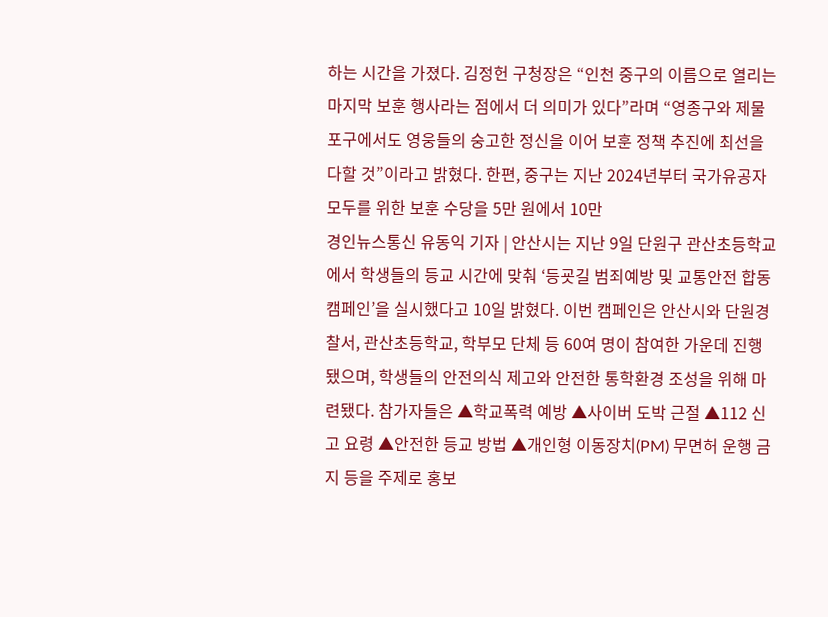하는 시간을 가졌다. 김정헌 구청장은 “인천 중구의 이름으로 열리는 마지막 보훈 행사라는 점에서 더 의미가 있다”라며 “영종구와 제물포구에서도 영웅들의 숭고한 정신을 이어 보훈 정책 추진에 최선을 다할 것”이라고 밝혔다. 한편, 중구는 지난 2024년부터 국가유공자 모두를 위한 보훈 수당을 5만 원에서 10만
경인뉴스통신 유동익 기자 | 안산시는 지난 9일 단원구 관산초등학교에서 학생들의 등교 시간에 맞춰 ‘등굣길 범죄예방 및 교통안전 합동캠페인’을 실시했다고 10일 밝혔다. 이번 캠페인은 안산시와 단원경찰서, 관산초등학교, 학부모 단체 등 60여 명이 참여한 가운데 진행됐으며, 학생들의 안전의식 제고와 안전한 통학환경 조성을 위해 마련됐다. 참가자들은 ▲학교폭력 예방 ▲사이버 도박 근절 ▲112 신고 요령 ▲안전한 등교 방법 ▲개인형 이동장치(PM) 무면허 운행 금지 등을 주제로 홍보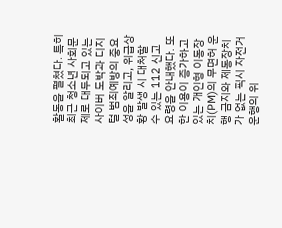활동을 펼쳤다. 특히 최근 청소년 사회문제로 대두되고 있는 사이버 도박과 디지털 범죄예방의 중요성을 알리고, 위급상황 발생 시 대처할 수 있는 112 신고 요령을 안내했다. 또한 이용이 증가하고 있는 개인형 이동장치(PM)의 무면허 운행 금지와 제동장치가 없는 픽시 자전거 운행의 위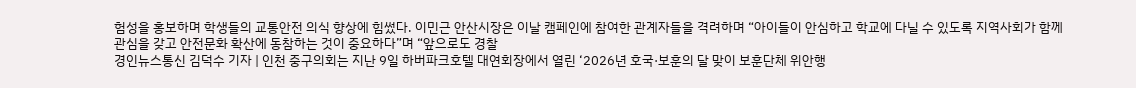험성을 홍보하며 학생들의 교통안전 의식 향상에 힘썼다. 이민근 안산시장은 이날 캠페인에 참여한 관계자들을 격려하며 “아이들이 안심하고 학교에 다닐 수 있도록 지역사회가 함께 관심을 갖고 안전문화 확산에 동참하는 것이 중요하다”며 “앞으로도 경찰
경인뉴스통신 김덕수 기자 | 인천 중구의회는 지난 9일 하버파크호텔 대연회장에서 열린 ‘2026년 호국·보훈의 달 맞이 보훈단체 위안행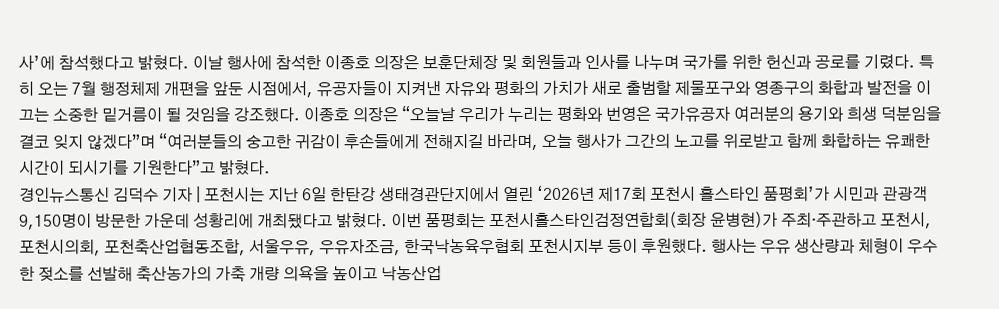사’에 참석했다고 밝혔다. 이날 행사에 참석한 이종호 의장은 보훈단체장 및 회원들과 인사를 나누며 국가를 위한 헌신과 공로를 기렸다. 특히 오는 7월 행정체제 개편을 앞둔 시점에서, 유공자들이 지켜낸 자유와 평화의 가치가 새로 출범할 제물포구와 영종구의 화합과 발전을 이끄는 소중한 밑거름이 될 것임을 강조했다. 이종호 의장은 “오늘날 우리가 누리는 평화와 번영은 국가유공자 여러분의 용기와 희생 덕분임을 결코 잊지 않겠다”며 “여러분들의 숭고한 귀감이 후손들에게 전해지길 바라며, 오늘 행사가 그간의 노고를 위로받고 함께 화합하는 유쾌한 시간이 되시기를 기원한다”고 밝혔다.
경인뉴스통신 김덕수 기자 | 포천시는 지난 6일 한탄강 생태경관단지에서 열린 ‘2026년 제17회 포천시 홀스타인 품평회’가 시민과 관광객 9,150명이 방문한 가운데 성황리에 개최됐다고 밝혔다. 이번 품평회는 포천시홀스타인검정연합회(회장 윤병현)가 주최·주관하고 포천시, 포천시의회, 포천축산업협동조합, 서울우유, 우유자조금, 한국낙농육우협회 포천시지부 등이 후원했다. 행사는 우유 생산량과 체형이 우수한 젖소를 선발해 축산농가의 가축 개량 의욕을 높이고 낙농산업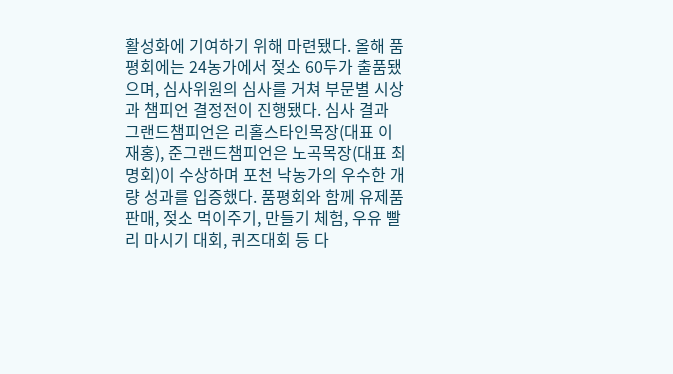활성화에 기여하기 위해 마련됐다. 올해 품평회에는 24농가에서 젖소 60두가 출품됐으며, 심사위원의 심사를 거쳐 부문별 시상과 챔피언 결정전이 진행됐다. 심사 결과 그랜드챔피언은 리홀스타인목장(대표 이재홍), 준그랜드챔피언은 노곡목장(대표 최명회)이 수상하며 포천 낙농가의 우수한 개량 성과를 입증했다. 품평회와 함께 유제품 판매, 젖소 먹이주기, 만들기 체험, 우유 빨리 마시기 대회, 퀴즈대회 등 다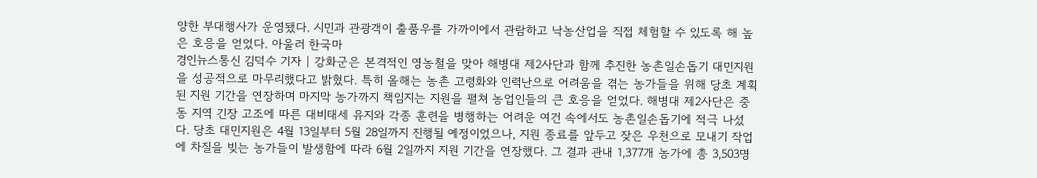양한 부대행사가 운영됐다. 시민과 관광객이 출품우를 가까이에서 관람하고 낙농산업을 직접 체험할 수 있도록 해 높은 호응을 얻었다. 아울러 한국마
경인뉴스통신 김덕수 기자 | 강화군은 본격적인 영농철을 맞아 해병대 제2사단과 함께 추진한 농촌일손돕기 대민지원을 성공적으로 마무리했다고 밝혔다. 특히 올해는 농촌 고령화와 인력난으로 어려움을 겪는 농가들을 위해 당초 계획된 지원 기간을 연장하며 마지막 농가까지 책임지는 지원을 펼쳐 농업인들의 큰 호응을 얻었다. 해병대 제2사단은 중동 지역 긴장 고조에 따른 대비태세 유지와 각종 훈련을 병행하는 어려운 여건 속에서도 농촌일손돕기에 적극 나섰다. 당초 대민지원은 4월 13일부터 5월 28일까지 진행될 예정이었으나, 지원 종료를 앞두고 잦은 우천으로 모내기 작업에 차질을 빚는 농가들이 발생함에 따라 6월 2일까지 지원 기간을 연장했다. 그 결과 관내 1,377개 농가에 총 3,503명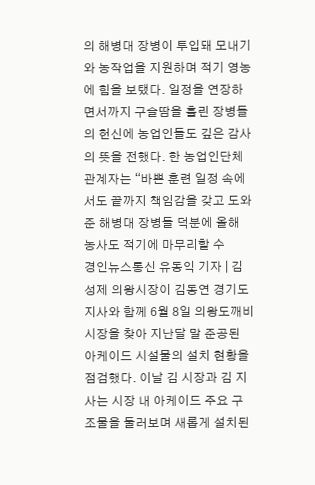의 해병대 장병이 투입돼 모내기와 농작업을 지원하며 적기 영농에 힘을 보탰다. 일정을 연장하면서까지 구슬땀을 흘린 장병들의 헌신에 농업인들도 깊은 감사의 뜻을 전했다. 한 농업인단체 관계자는 “바쁜 훈련 일정 속에서도 끝까지 책임감을 갖고 도와준 해병대 장병들 덕분에 올해 농사도 적기에 마무리할 수
경인뉴스통신 유동익 기자 | 김성제 의왕시장이 김동연 경기도지사와 함께 6월 8일 의왕도깨비시장을 찾아 지난달 말 준공된 아케이드 시설물의 설치 현황을 점검했다. 이날 김 시장과 김 지사는 시장 내 아케이드 주요 구조물을 둘러보며 새롭게 설치된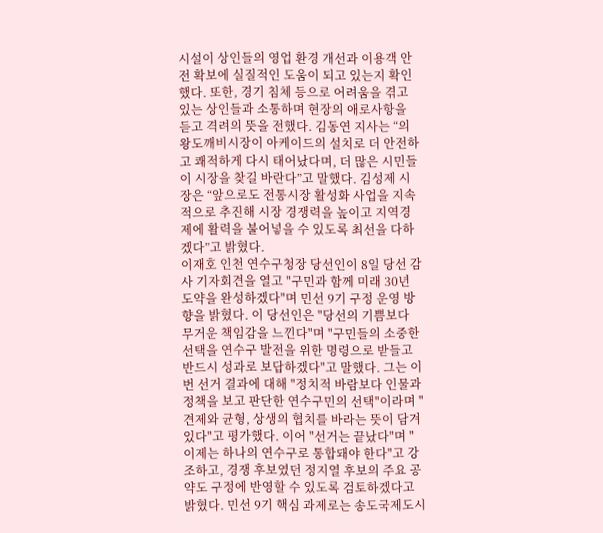시설이 상인들의 영업 환경 개선과 이용객 안전 확보에 실질적인 도움이 되고 있는지 확인했다. 또한, 경기 침체 등으로 어려움을 겪고 있는 상인들과 소통하며 현장의 애로사항을 듣고 격려의 뜻을 전했다. 김동연 지사는 “의왕도깨비시장이 아케이드의 설치로 더 안전하고 쾌적하게 다시 태어났다며, 더 많은 시민들이 시장을 찾길 바란다”고 말했다. 김성제 시장은 “앞으로도 전통시장 활성화 사업을 지속적으로 추진해 시장 경쟁력을 높이고 지역경제에 활력을 불어넣을 수 있도록 최선을 다하겠다”고 밝혔다.
이재호 인천 연수구청장 당선인이 8일 당선 감사 기자회견을 열고 "구민과 함께 미래 30년 도약을 완성하겠다"며 민선 9기 구정 운영 방향을 밝혔다. 이 당선인은 "당선의 기쁨보다 무거운 책임감을 느낀다"며 "구민들의 소중한 선택을 연수구 발전을 위한 명령으로 받들고 반드시 성과로 보답하겠다"고 말했다. 그는 이번 선거 결과에 대해 "정치적 바람보다 인물과 정책을 보고 판단한 연수구민의 선택"이라며 "견제와 균형, 상생의 협치를 바라는 뜻이 담겨 있다"고 평가했다. 이어 "선거는 끝났다"며 "이제는 하나의 연수구로 통합돼야 한다"고 강조하고, 경쟁 후보였던 정지열 후보의 주요 공약도 구정에 반영할 수 있도록 검토하겠다고 밝혔다. 민선 9기 핵심 과제로는 송도국제도시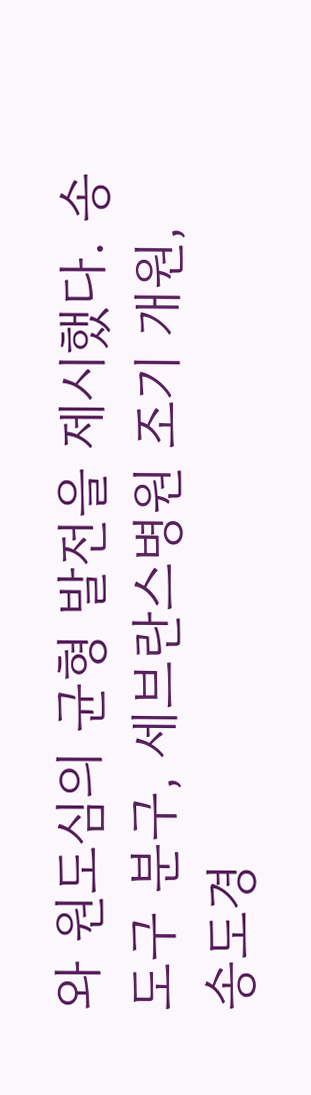와 원도심의 균형 발전을 제시했다. 송도구 분구, 세브란스병원 조기 개원, 송도경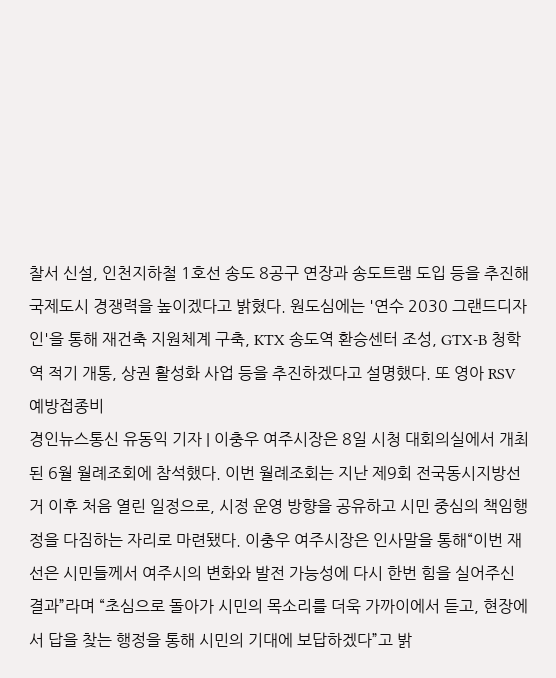찰서 신설, 인천지하철 1호선 송도 8공구 연장과 송도트램 도입 등을 추진해 국제도시 경쟁력을 높이겠다고 밝혔다. 원도심에는 '연수 2030 그랜드디자인'을 통해 재건축 지원체계 구축, KTX 송도역 환승센터 조성, GTX-B 청학역 적기 개통, 상권 활성화 사업 등을 추진하겠다고 설명했다. 또 영아 RSV 예방접종비
경인뉴스통신 유동익 기자 | 이충우 여주시장은 8일 시청 대회의실에서 개최된 6월 월례조회에 참석했다. 이번 월례조회는 지난 제9회 전국동시지방선거 이후 처음 열린 일정으로, 시정 운영 방향을 공유하고 시민 중심의 책임행정을 다짐하는 자리로 마련됐다. 이충우 여주시장은 인사말을 통해“이번 재선은 시민들께서 여주시의 변화와 발전 가능성에 다시 한번 힘을 실어주신 결과”라며 “초심으로 돌아가 시민의 목소리를 더욱 가까이에서 듣고, 현장에서 답을 찾는 행정을 통해 시민의 기대에 보답하겠다”고 밝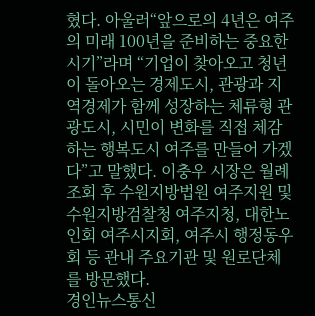혔다. 아울러“앞으로의 4년은 여주의 미래 100년을 준비하는 중요한 시기”라며 “기업이 찾아오고 청년이 돌아오는 경제도시, 관광과 지역경제가 함께 성장하는 체류형 관광도시, 시민이 변화를 직접 체감하는 행복도시 여주를 만들어 가겠다”고 말했다. 이충우 시장은 월례조회 후 수원지방법원 여주지원 및 수원지방검찰청 여주지청, 대한노인회 여주시지회, 여주시 행정동우회 등 관내 주요기관 및 원로단체를 방문했다.
경인뉴스통신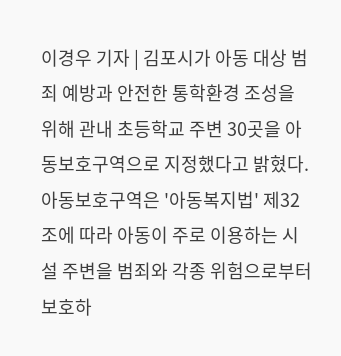이경우 기자 | 김포시가 아동 대상 범죄 예방과 안전한 통학환경 조성을 위해 관내 초등학교 주변 30곳을 아동보호구역으로 지정했다고 밝혔다. 아동보호구역은 '아동복지법' 제32조에 따라 아동이 주로 이용하는 시설 주변을 범죄와 각종 위험으로부터 보호하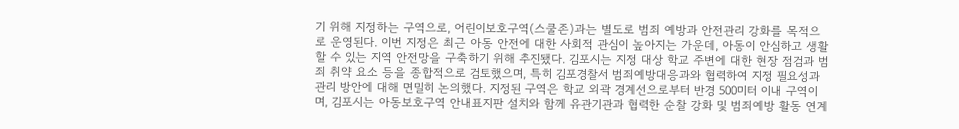기 위해 지정하는 구역으로, 어린이보호구역(스쿨존)과는 별도로 범죄 예방과 안전관리 강화를 목적으로 운영된다. 이번 지정은 최근 아동 안전에 대한 사회적 관심이 높아지는 가운데, 아동이 안심하고 생활할 수 있는 지역 안전망을 구축하기 위해 추진됐다. 김포시는 지정 대상 학교 주변에 대한 현장 점검과 범죄 취약 요소 등을 종합적으로 검토했으며, 특히 김포경찰서 범죄예방대응과와 협력하여 지정 필요성과 관리 방안에 대해 면밀히 논의했다. 지정된 구역은 학교 외곽 경계선으로부터 반경 500미터 이내 구역이며, 김포시는 아동보호구역 안내표지판 설치와 함께 유관기관과 협력한 순찰 강화 및 범죄예방 활동 연계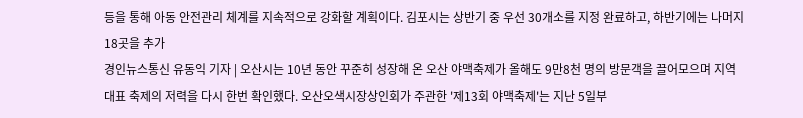등을 통해 아동 안전관리 체계를 지속적으로 강화할 계획이다. 김포시는 상반기 중 우선 30개소를 지정 완료하고, 하반기에는 나머지 18곳을 추가
경인뉴스통신 유동익 기자 | 오산시는 10년 동안 꾸준히 성장해 온 오산 야맥축제가 올해도 9만8천 명의 방문객을 끌어모으며 지역 대표 축제의 저력을 다시 한번 확인했다. 오산오색시장상인회가 주관한 '제13회 야맥축제'는 지난 5일부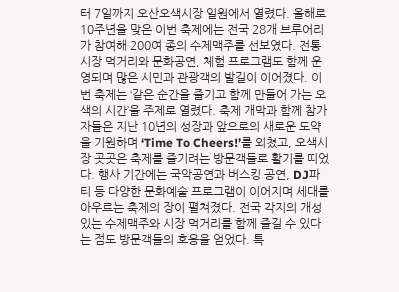터 7일까지 오산오색시장 일원에서 열렸다. 올해로 10주년을 맞은 이번 축제에는 전국 28개 브루어리가 참여해 200여 종의 수제맥주를 선보였다. 전통시장 먹거리와 문화공연, 체험 프로그램도 함께 운영되며 많은 시민과 관광객의 발길이 이어졌다. 이번 축제는 ‘같은 순간을 즐기고 함께 만들어 가는 오색의 시간’을 주제로 열렸다. 축제 개막과 함께 참가자들은 지난 10년의 성장과 앞으로의 새로운 도약을 기원하며 ‘Time To Cheers!’를 외쳤고, 오색시장 곳곳은 축제를 즐기려는 방문객들로 활기를 띠었다. 행사 기간에는 국악공연과 버스킹 공연, DJ파티 등 다양한 문화예술 프로그램이 이어지며 세대를 아우르는 축제의 장이 펼쳐졌다. 전국 각지의 개성 있는 수제맥주와 시장 먹거리를 함께 즐길 수 있다는 점도 방문객들의 호응을 얻었다. 특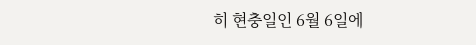히 현충일인 6월 6일에